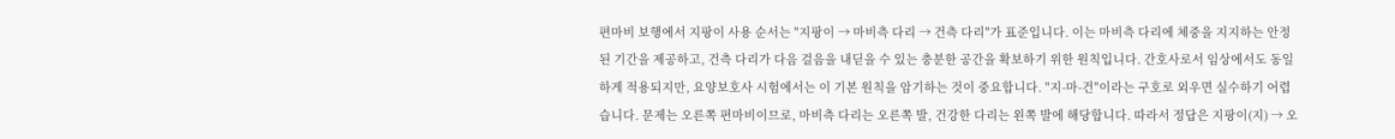편마비 보행에서 지팡이 사용 순서는 "지팡이 → 마비측 다리 → 건측 다리"가 표준입니다. 이는 마비측 다리에 체중을 지지하는 안정된 기간을 제공하고, 건측 다리가 다음 걸음을 내딛을 수 있는 충분한 공간을 확보하기 위한 원칙입니다. 간호사로서 임상에서도 동일하게 적용되지만, 요양보호사 시험에서는 이 기본 원칙을 암기하는 것이 중요합니다. "지-마-건"이라는 구호로 외우면 실수하기 어렵습니다. 문제는 오른쪽 편마비이므로, 마비측 다리는 오른쪽 발, 건강한 다리는 왼쪽 발에 해당합니다. 따라서 정답은 지팡이(지) → 오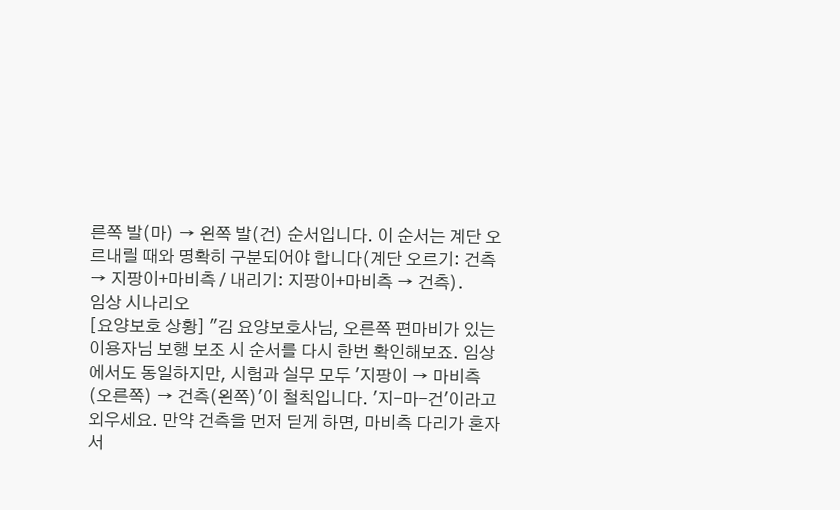른쪽 발(마) → 왼쪽 발(건) 순서입니다. 이 순서는 계단 오르내릴 때와 명확히 구분되어야 합니다(계단 오르기: 건측 → 지팡이+마비측 / 내리기: 지팡이+마비측 → 건측).
임상 시나리오
[요양보호 상황] "김 요양보호사님, 오른쪽 편마비가 있는 이용자님 보행 보조 시 순서를 다시 한번 확인해보죠. 임상에서도 동일하지만, 시험과 실무 모두 '지팡이 → 마비측(오른쪽) → 건측(왼쪽)'이 철칙입니다. '지-마-건'이라고 외우세요. 만약 건측을 먼저 딛게 하면, 마비측 다리가 혼자 서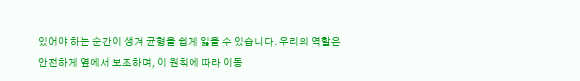있어야 하는 순간이 생겨 균형을 쉽게 잃을 수 있습니다. 우리의 역할은 안전하게 옆에서 보조하며, 이 원칙에 따라 이동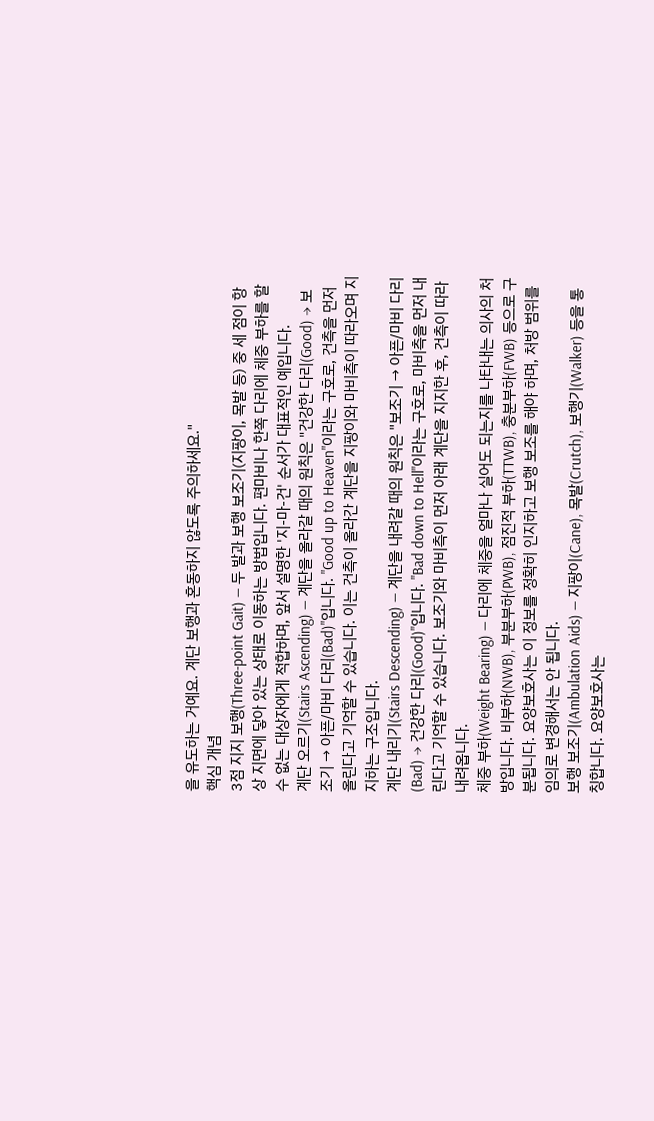을 유도하는 거예요. 계단 보행과 혼동하지 않도록 주의하세요."
핵심 개념
3점 지지 보행(Three-point Gait) — 두 발과 보행 보조기(지팡이, 목발 등) 중 세 점이 항상 지면에 닿아 있는 상태로 이동하는 방법입니다. 편마비나 한쪽 다리에 체중 부하를 할 수 없는 대상자에게 적합하며, 앞서 설명한 '지-마-건' 순서가 대표적인 예입니다.
계단 오르기(Stairs Ascending) — 계단을 올라갈 때의 원칙은 "건강한 다리(Good) → 보조기 → 아픈/마비 다리(Bad)"입니다. "Good up to Heaven"이라는 구호로, 건측을 먼저 올린다고 기억할 수 있습니다. 이는 건측이 올라간 계단을 지팡이와 마비측이 따라오며 지지하는 구조입니다.
계단 내리기(Stairs Descending) — 계단을 내려갈 때의 원칙은 "보조기 → 아픈/마비 다리(Bad) → 건강한 다리(Good)"입니다. "Bad down to Hell"이라는 구호로, 마비측을 먼저 내린다고 기억할 수 있습니다. 보조기와 마비측이 먼저 아래 계단을 지지한 후, 건측이 따라내려옵니다.
체중 부하(Weight Bearing) — 다리에 체중을 얼마나 실어도 되는지를 나타내는 의사의 처방입니다. 비부하(NWB), 부분부하(PWB), 점진적 부하(TTWB), 충분부하(FWB) 등으로 구분됩니다. 요양보호사는 이 정보를 정확히 인지하고 보행 보조를 해야 하며, 처방 범위를 임의로 변경해서는 안 됩니다.
보행 보조기(Ambulation Aids) — 지팡이(Cane), 목발(Crutch), 보행기(Walker) 등을 통칭합니다. 요양보호사는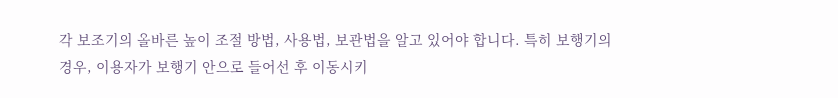각 보조기의 올바른 높이 조절 방법, 사용법, 보관법을 알고 있어야 합니다. 특히 보행기의 경우, 이용자가 보행기 안으로 들어선 후 이동시키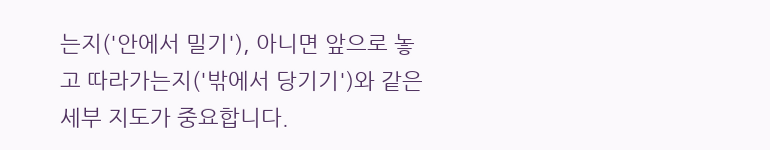는지('안에서 밀기'), 아니면 앞으로 놓고 따라가는지('밖에서 당기기')와 같은 세부 지도가 중요합니다.